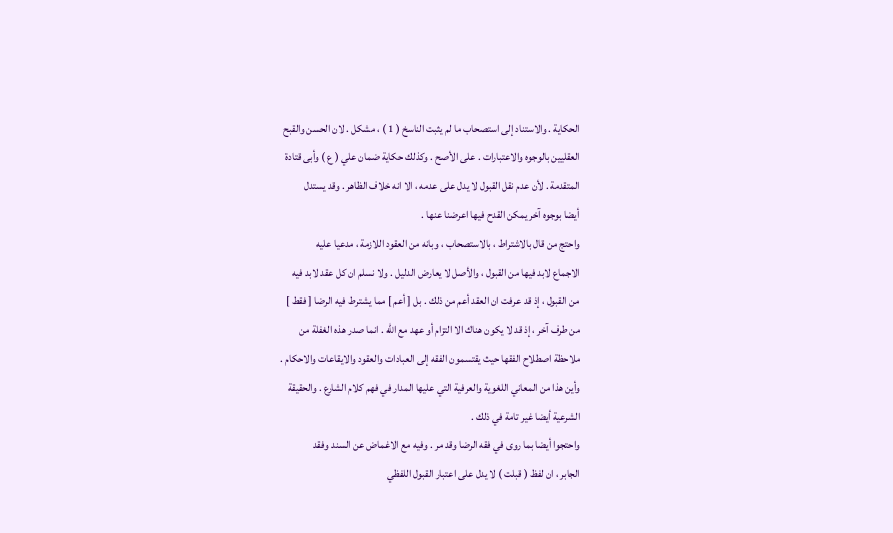الحكاية . والاستناد إلى استصحاب ما لم يثبت الناسخ ( 1 ) ، مشكل . لان الحسن والقبح
العقليين بالوجوه والاعتبارات . على الأصح . وكذلك حكاية ضمان علي ( ع ) وأبى قتادة
المتقدمة . لأن عدم نقل القبول لا يدل على عدمه ، الا انه خلاف الظاهر . وقد يستدل
أيضا بوجوه آخر يمكن القدح فيها اعرضنا عنها .
واحتج من قال بالاشتراط ، بالاستصحاب ، وبانه من العقود اللازمة ، مدعيا عليه
الاجماع لابد فيها من القبول ، والأصل لا يعارض الدليل . ولا نسلم ان كل عقد لابد فيه
من القبول ، إذ قد عرفت ان العقد أعم من ذلك . بل [ أعم ] مما يشترط فيه الرضا [ فقط ]
من طرف آخر ، إذ قد لا يكون هناك الا التزام أو عهد مع الله . انما صدر هذه الغفلة من
ملاحظة اصطلاح الفقها حيث يقتسمون الفقه إلى العبادات والعقود والايقاعات والاحكام .
وأين هذا من المعاني اللغوية والعرفية التي عليها المدار في فهم كلام الشارع . والحقيقة
الشرعية أيضا غير تامة في ذلك .
واحتجوا أيضا بما روى في فقه الرضا وقد مر . وفيه مع الاغماض عن السند وفقد
الجابر ، ان لفظ ( قبلت ) لا يدل على اعتبار القبول اللفظي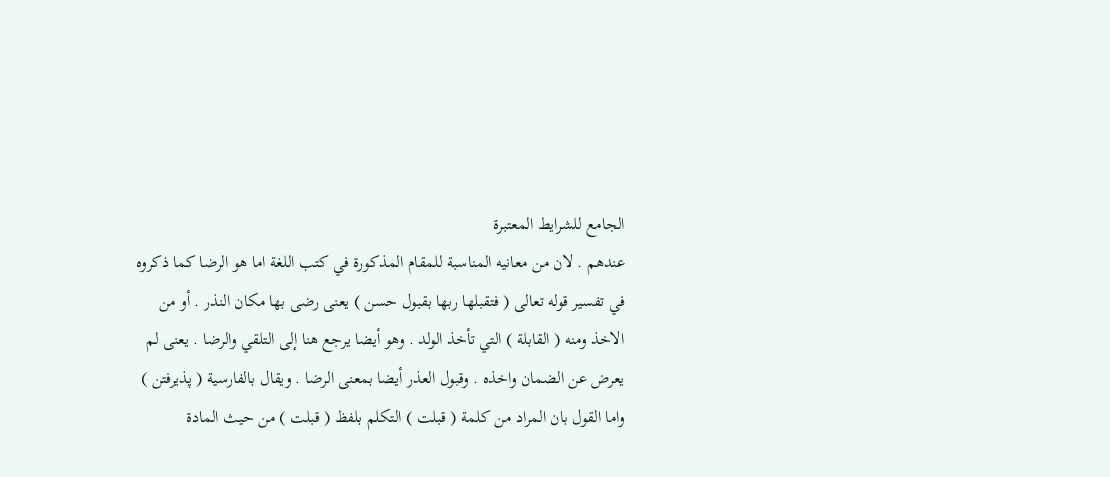الجامع للشرايط المعتبرة
عندهم . لان من معانيه المناسبة للمقام المذكورة في كتب اللغة اما هو الرضا كما ذكروه
في تفسير قوله تعالى ( فتقبلها ربها بقبول حسن ) يعنى رضى بها مكان النذر . أو من
الاخذ ومنه ( القابلة ) التي تأخذ الولد . وهو أيضا يرجع هنا إلى التلقي والرضا . يعنى لم
يعرض عن الضمان واخذه . وقبول العذر أيضا بمعنى الرضا . ويقال بالفارسية ( پذيرفتن )
واما القول بان المراد من كلمة ( قبلت ) التكلم بلفظ ( قبلت ) من حيث المادة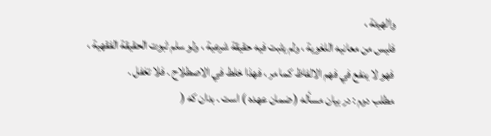والهيئة ،
فليس من معانيه اللغوية ، ولم يثبت فيه حقيقة شرعية ، ولو سلم ثبوت الحقيقة الفقهية ،
فهو لا ينفع في فهم الالفاظ كما مر ، فهذا خلط في الاصطلاح . فلا تغفل .
مطلب دوم : در بيان مسأله ( ضمان عهده ) است . بدان كه (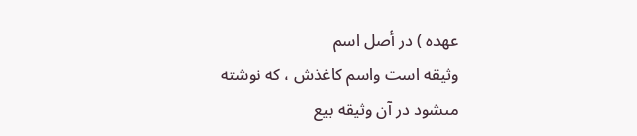عهده ) در أصل اسم
وثيقه است واسم كاغذش ، كه نوشته مىشود در آن وثيقه بيع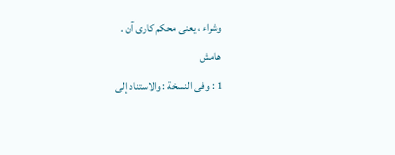وشراء ، يعنى محكم كارى آن .
هامش
1 : وفى النسخة : والاستناد إلى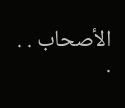الأصحاب . . .